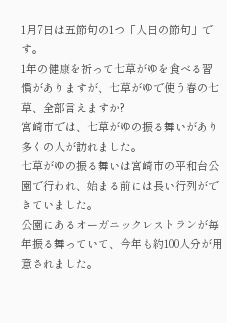1月7日は五節句の1つ「人日の節句」です。
1年の健康を祈って七草がゆを食べる習慣がありますが、七草がゆで使う春の七草、全部言えますか?
宮崎市では、七草がゆの振る舞いがあり多くの人が訪れました。
七草がゆの振る舞いは宮崎市の平和台公園で行われ、始まる前には長い行列ができていました。
公園にあるオーガニックレストランが毎年振る舞っていて、今年も約100人分が用意されました。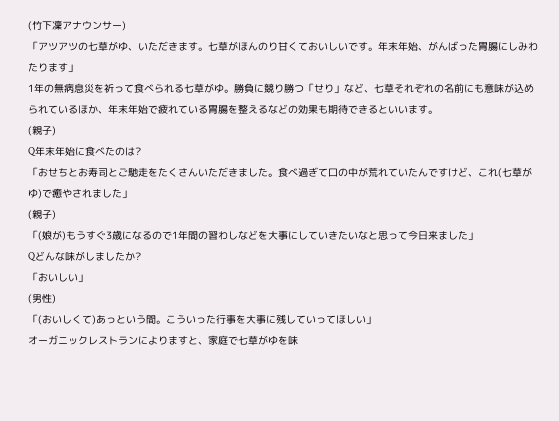(竹下凜アナウンサー)
「アツアツの七草がゆ、いただきます。七草がほんのり甘くておいしいです。年末年始、がんばった胃腸にしみわたります」
1年の無病息災を祈って食べられる七草がゆ。勝負に競り勝つ「せり」など、七草それぞれの名前にも意味が込められているほか、年末年始で疲れている胃腸を整えるなどの効果も期待できるといいます。
(親子)
Q年末年始に食べたのは?
「おせちとお寿司とご馳走をたくさんいただきました。食べ過ぎて口の中が荒れていたんですけど、これ(七草がゆ)で癒やされました」
(親子)
「(娘が)もうすぐ3歳になるので1年間の習わしなどを大事にしていきたいなと思って今日来ました」
Qどんな味がしましたか?
「おいしい」
(男性)
「(おいしくて)あっという間。こういった行事を大事に残していってほしい」
オーガニックレストランによりますと、家庭で七草がゆを味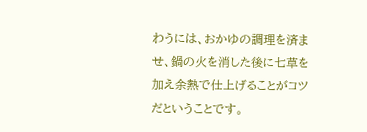わうには、おかゆの調理を済ませ、鍋の火を消した後に七草を加え余熱で仕上げることがコツだということです。